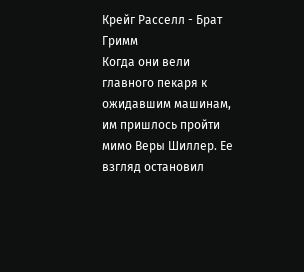Крейг Расселл - Брат Гримм
Когда они вели главного пекаря к ожидавшим машинам, им пришлось пройти мимо Веры Шиллер. Ее взгляд остановил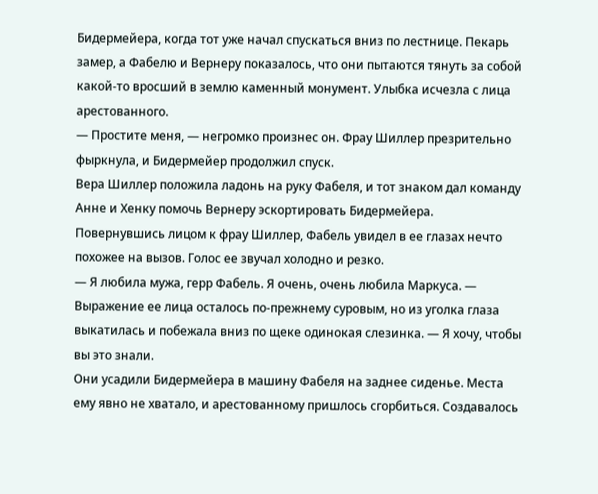Бидермейера, когда тот уже начал спускаться вниз по лестнице. Пекарь замер, а Фабелю и Вернеру показалось, что они пытаются тянуть за собой какой-то вросший в землю каменный монумент. Улыбка исчезла с лица арестованного.
— Простите меня, — негромко произнес он. Фрау Шиллер презрительно фыркнула, и Бидермейер продолжил спуск.
Вера Шиллер положила ладонь на руку Фабеля, и тот знаком дал команду Анне и Хенку помочь Вернеру эскортировать Бидермейера. Повернувшись лицом к фрау Шиллер, Фабель увидел в ее глазах нечто похожее на вызов. Голос ее звучал холодно и резко.
— Я любила мужа, герр Фабель. Я очень, очень любила Маркуса. — Выражение ее лица осталось по-прежнему суровым, но из уголка глаза выкатилась и побежала вниз по щеке одинокая слезинка. — Я хочу, чтобы вы это знали.
Они усадили Бидермейера в машину Фабеля на заднее сиденье. Места ему явно не хватало, и арестованному пришлось сгорбиться. Создавалось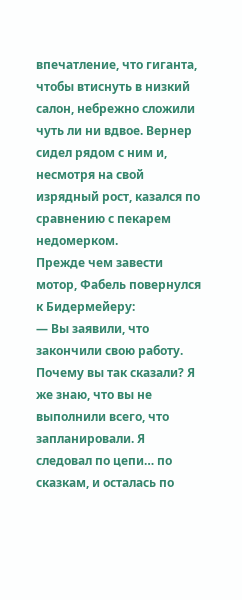впечатление, что гиганта, чтобы втиснуть в низкий салон, небрежно сложили чуть ли ни вдвое. Вернер сидел рядом с ним и, несмотря на свой изрядный рост, казался по сравнению с пекарем недомерком.
Прежде чем завести мотор, Фабель повернулся к Бидермейеру:
— Вы заявили, что закончили свою работу. Почему вы так сказали? Я же знаю, что вы не выполнили всего, что запланировали. Я следовал по цепи… по сказкам, и осталась по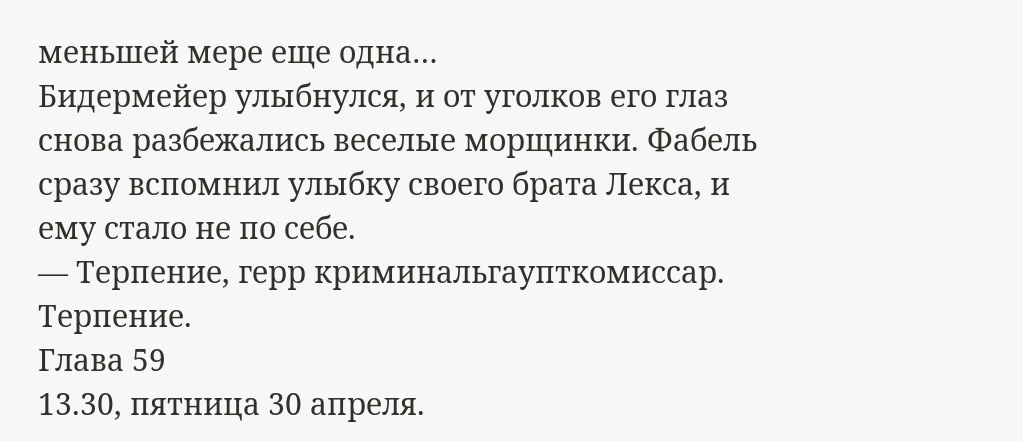меньшей мере еще одна…
Бидермейер улыбнулся, и от уголков его глаз снова разбежались веселые морщинки. Фабель сразу вспомнил улыбку своего брата Лекса, и ему стало не по себе.
— Терпение, герр криминальгаупткомиссар. Терпение.
Глава 59
13.30, пятница 30 апреля.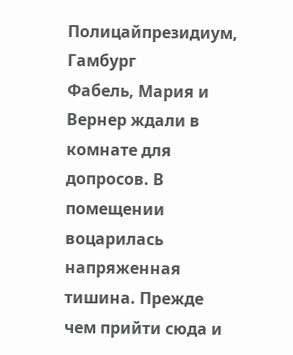Полицайпрезидиум, Гамбург
Фабель, Мария и Вернер ждали в комнате для допросов. В помещении воцарилась напряженная тишина. Прежде чем прийти сюда и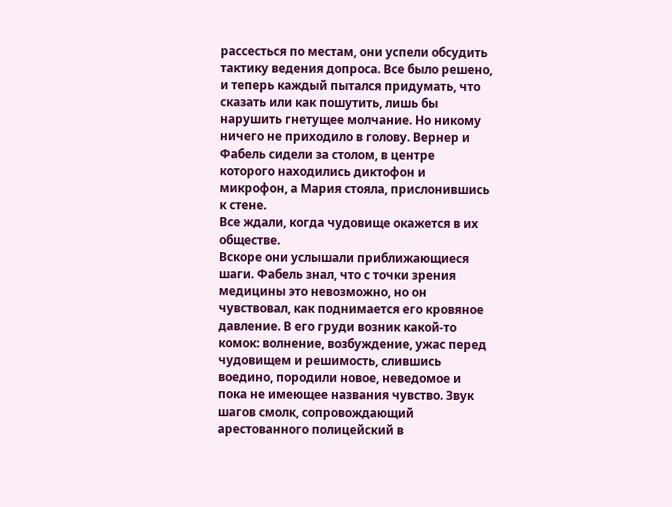рассесться по местам, они успели обсудить тактику ведения допроса. Все было решено, и теперь каждый пытался придумать, что сказать или как пошутить, лишь бы нарушить гнетущее молчание. Но никому ничего не приходило в голову. Вернер и Фабель сидели за столом, в центре которого находились диктофон и микрофон, а Мария стояла, прислонившись к стене.
Все ждали, когда чудовище окажется в их обществе.
Вскоре они услышали приближающиеся шаги. Фабель знал, что с точки зрения медицины это невозможно, но он чувствовал, как поднимается его кровяное давление. В его груди возник какой-то комок: волнение, возбуждение, ужас перед чудовищем и решимость, слившись воедино, породили новое, неведомое и пока не имеющее названия чувство. Звук шагов смолк, сопровождающий арестованного полицейский в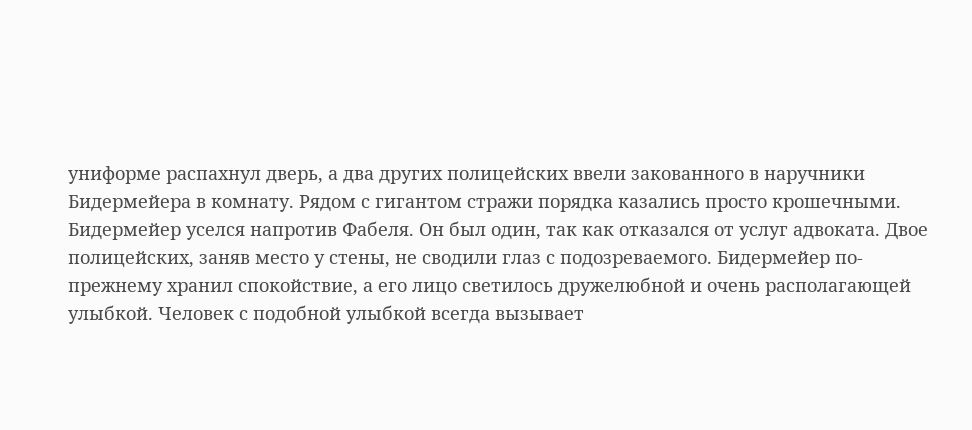униформе распахнул дверь, а два других полицейских ввели закованного в наручники Бидермейера в комнату. Рядом с гигантом стражи порядка казались просто крошечными.
Бидермейер уселся напротив Фабеля. Он был один, так как отказался от услуг адвоката. Двое полицейских, заняв место у стены, не сводили глаз с подозреваемого. Бидермейер по-прежнему хранил спокойствие, а его лицо светилось дружелюбной и очень располагающей улыбкой. Человек с подобной улыбкой всегда вызывает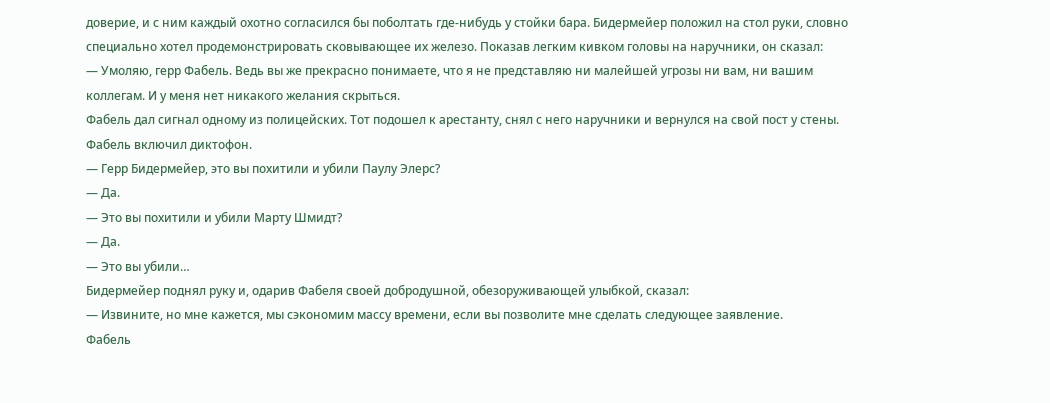доверие, и с ним каждый охотно согласился бы поболтать где-нибудь у стойки бара. Бидермейер положил на стол руки, словно специально хотел продемонстрировать сковывающее их железо. Показав легким кивком головы на наручники, он сказал:
— Умоляю, герр Фабель. Ведь вы же прекрасно понимаете, что я не представляю ни малейшей угрозы ни вам, ни вашим коллегам. И у меня нет никакого желания скрыться.
Фабель дал сигнал одному из полицейских. Тот подошел к арестанту, снял с него наручники и вернулся на свой пост у стены. Фабель включил диктофон.
— Герр Бидермейер, это вы похитили и убили Паулу Элерс?
— Да.
— Это вы похитили и убили Марту Шмидт?
— Да.
— Это вы убили…
Бидермейер поднял руку и, одарив Фабеля своей добродушной, обезоруживающей улыбкой, сказал:
— Извините, но мне кажется, мы сэкономим массу времени, если вы позволите мне сделать следующее заявление.
Фабель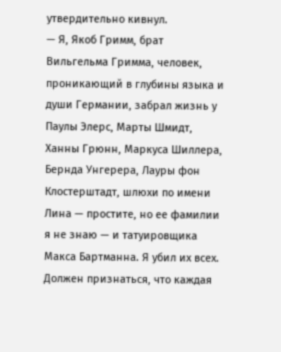утвердительно кивнул.
— Я, Якоб Гримм, брат Вильгельма Гримма, человек, проникающий в глубины языка и души Германии, забрал жизнь у Паулы Элерс, Марты Шмидт, Ханны Грюнн, Маркуса Шиллера, Бернда Унгерера, Лауры фон Клостерштадт, шлюхи по имени Лина — простите, но ее фамилии я не знаю — и татуировщика Макса Бартманна. Я убил их всех. Должен признаться, что каждая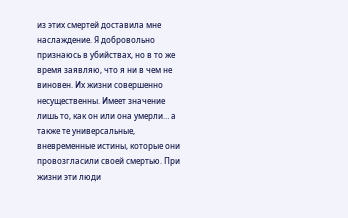из этих смертей доставила мне наслаждение. Я добровольно признаюсь в убийствах, но в то же время заявляю, что я ни в чем не виновен. Их жизни совершенно несущественны. Имеет значение лишь то, как он или она умерли… а также те универсальные, вневременные истины, которые они провозгласили своей смертью. При жизни эти люди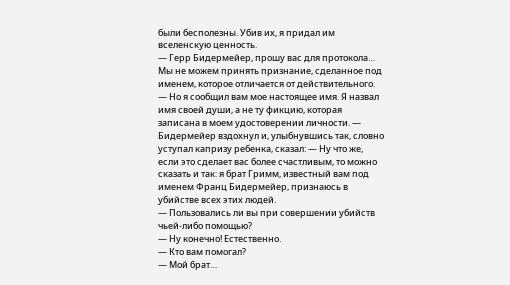были бесполезны. Убив их, я придал им вселенскую ценность.
— Герр Бидермейер, прошу вас для протокола… Мы не можем принять признание, сделанное под именем, которое отличается от действительного.
— Но я сообщил вам мое настоящее имя. Я назвал имя своей души, а не ту фикцию, которая записана в моем удостоверении личности. — Бидермейер вздохнул и, улыбнувшись так, словно уступал капризу ребенка, сказал: — Ну что же, если это сделает вас более счастливым, то можно сказать и так: я брат Гримм, известный вам под именем Франц Бидермейер, признаюсь в убийстве всех этих людей.
— Пользовались ли вы при совершении убийств чьей-либо помощью?
— Ну конечно! Естественно.
— Кто вам помогал?
— Мой брат…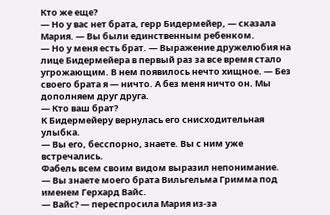Кто же еще?
— Но у вас нет брата, герр Бидермейер, — сказала Мария. — Вы были единственным ребенком.
— Но у меня есть брат. — Выражение дружелюбия на лице Бидермейера в первый раз за все время стало угрожающим. В нем появилось нечто хищное. — Без своего брата я — ничто. А без меня ничто он. Мы дополняем друг друга.
— Кто ваш брат?
К Бидермейеру вернулась его снисходительная улыбка.
— Вы его, бесспорно, знаете. Вы с ним уже встречались.
Фабель всем своим видом выразил непонимание.
— Вы знаете моего брата Вильгельма Гримма под именем Герхард Вайс.
— Вайс? — переспросила Мария из-за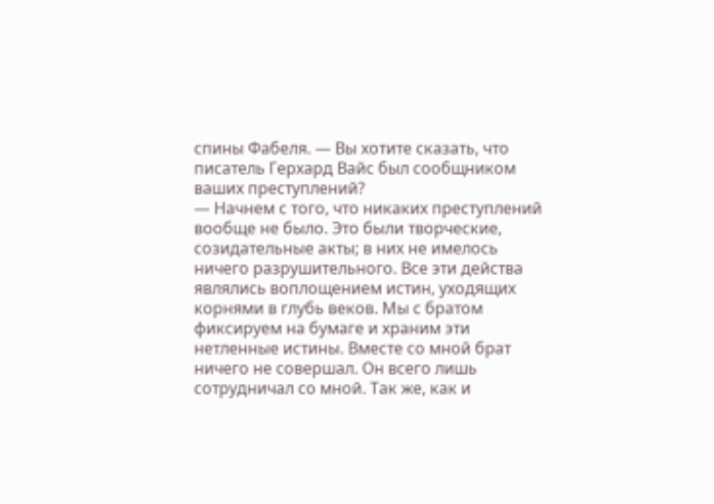спины Фабеля. — Вы хотите сказать, что писатель Герхард Вайс был сообщником ваших преступлений?
— Начнем с того, что никаких преступлений вообще не было. Это были творческие, созидательные акты; в них не имелось ничего разрушительного. Все эти действа являлись воплощением истин, уходящих корнями в глубь веков. Мы с братом фиксируем на бумаге и храним эти нетленные истины. Вместе со мной брат ничего не совершал. Он всего лишь сотрудничал со мной. Так же, как и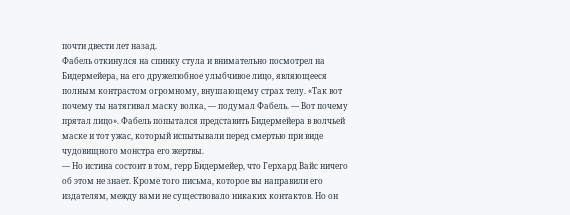почти двести лет назад.
Фабель откинулся на спинку стула и внимательно посмотрел на Бидермейера, на его дружелюбное улыбчивое лицо, являющееся полным контрастом огромному, внушающему страх телу. «Так вот почему ты натягивал маску волка, — подумал Фабель. — Вот почему прятал лицо». Фабель попытался представить Бидермейера в волчьей маске и тот ужас, который испытывали перед смертью при виде чудовищного монстра его жертвы.
— Но истина состоит в том, герр Бидермейер, что Герхард Вайс ничего об этом не знает. Кроме того письма, которое вы направили его издателям, между вами не существовало никаких контактов. Но он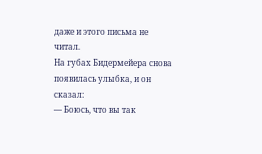даже и этого письма не читал.
На губах Бидермейера снова появилась улыбка, и он сказал:
— Боюсь, что вы так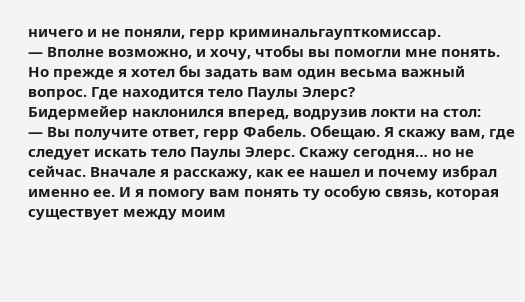ничего и не поняли, герр криминальгаупткомиссар.
— Вполне возможно, и хочу, чтобы вы помогли мне понять. Но прежде я хотел бы задать вам один весьма важный вопрос. Где находится тело Паулы Элерс?
Бидермейер наклонился вперед, водрузив локти на стол:
— Вы получите ответ, герр Фабель. Обещаю. Я скажу вам, где следует искать тело Паулы Элерс. Скажу сегодня… но не сейчас. Вначале я расскажу, как ее нашел и почему избрал именно ее. И я помогу вам понять ту особую связь, которая существует между моим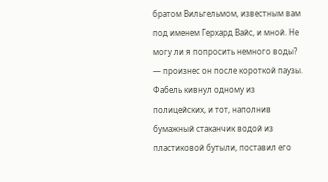братом Вильгельмом, известным вам под именем Герхард Вайс, и мной. Не могу ли я попросить немного воды? — произнес он после короткой паузы.
Фабель кивнул одному из полицейских, и тот, наполнив бумажный стаканчик водой из пластиковой бутыли, поставил его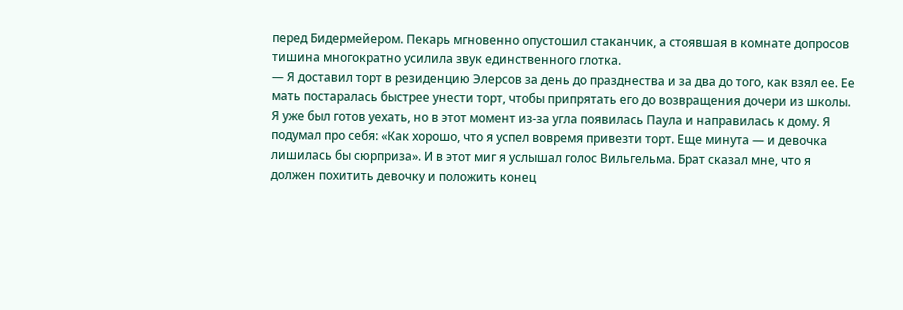перед Бидермейером. Пекарь мгновенно опустошил стаканчик, а стоявшая в комнате допросов тишина многократно усилила звук единственного глотка.
— Я доставил торт в резиденцию Элерсов за день до празднества и за два до того, как взял ее. Ее мать постаралась быстрее унести торт, чтобы припрятать его до возвращения дочери из школы. Я уже был готов уехать, но в этот момент из-за угла появилась Паула и направилась к дому. Я подумал про себя: «Как хорошо, что я успел вовремя привезти торт. Еще минута — и девочка лишилась бы сюрприза». И в этот миг я услышал голос Вильгельма. Брат сказал мне, что я должен похитить девочку и положить конец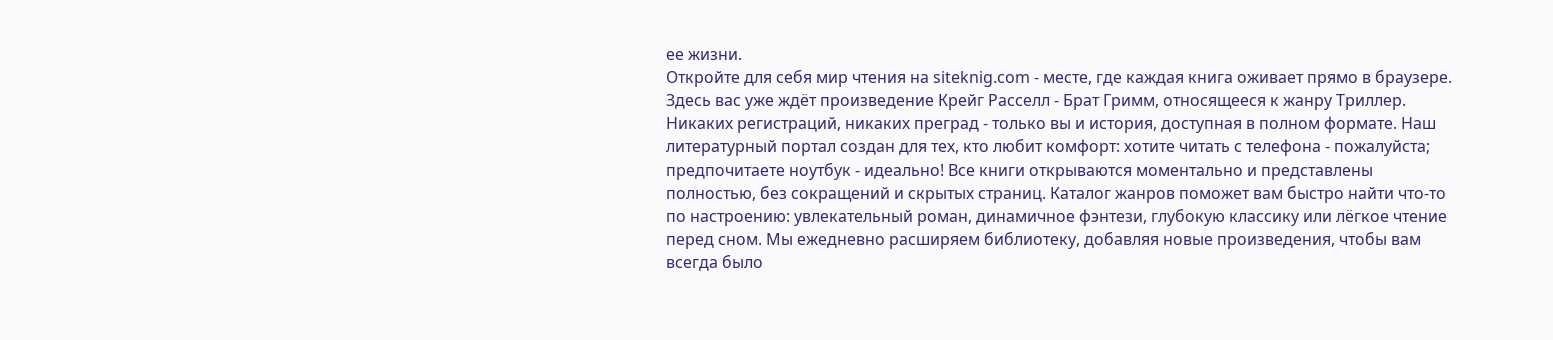ее жизни.
Откройте для себя мир чтения на siteknig.com - месте, где каждая книга оживает прямо в браузере. Здесь вас уже ждёт произведение Крейг Расселл - Брат Гримм, относящееся к жанру Триллер. Никаких регистраций, никаких преград - только вы и история, доступная в полном формате. Наш литературный портал создан для тех, кто любит комфорт: хотите читать с телефона - пожалуйста; предпочитаете ноутбук - идеально! Все книги открываются моментально и представлены полностью, без сокращений и скрытых страниц. Каталог жанров поможет вам быстро найти что-то по настроению: увлекательный роман, динамичное фэнтези, глубокую классику или лёгкое чтение перед сном. Мы ежедневно расширяем библиотеку, добавляя новые произведения, чтобы вам всегда было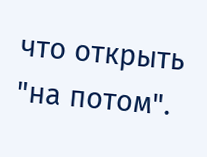что открыть "на потом".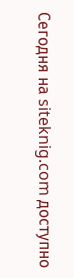Сегодня на siteknig.com доступно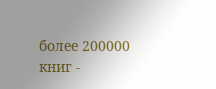более 200000 книг -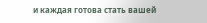и каждая готова стать вашей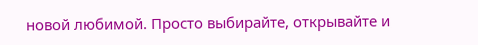новой любимой. Просто выбирайте, открывайте и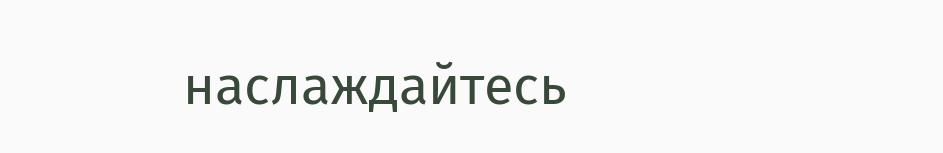наслаждайтесь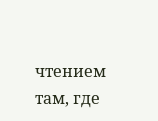чтением там, где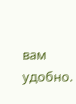вам удобно.